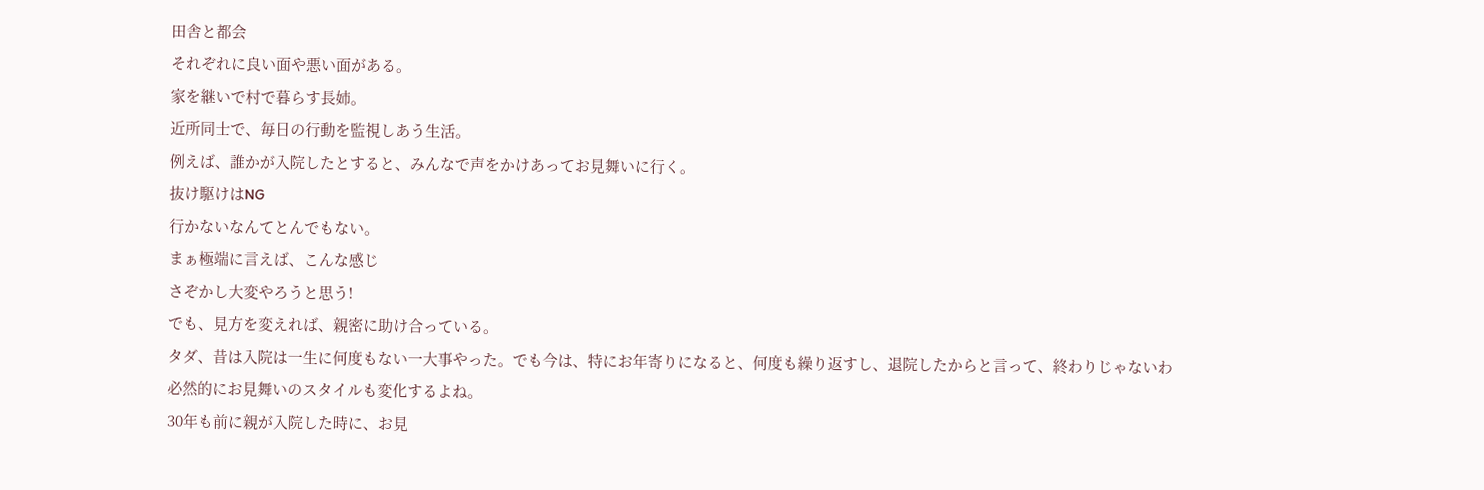田舎と都会
それぞれに良い面や悪い面がある。
家を継いで村で暮らす長姉。
近所同士で、毎日の行動を監視しあう生活。
例えば、誰かが入院したとすると、みんなで声をかけあってお見舞いに行く。
抜け駆けはNG
行かないなんてとんでもない。
まぁ極端に言えば、こんな感じ
さぞかし大変やろうと思う!
でも、見方を変えれば、親密に助け合っている。
タダ、昔は入院は一生に何度もない一大事やった。でも今は、特にお年寄りになると、何度も繰り返すし、退院したからと言って、終わりじゃないわ
必然的にお見舞いのスタイルも変化するよね。
30年も前に親が入院した時に、お見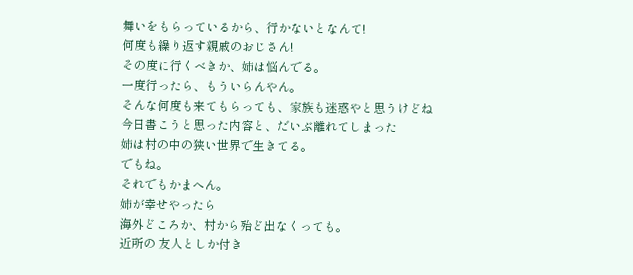舞いをもらっているから、行かないとなんて!
何度も繰り返す親戚のおじさん!
その度に行くべきか、姉は悩んでる。
一度行ったら、もういらんやん。
そんな何度も来てもらっても、家族も迷惑やと思うけどね
今日書こうと思った内容と、だいぶ離れてしまった
姉は村の中の狭い世界で生きてる。
でもね。
それでもかまへん。
姉が幸せやったら
海外どころか、村から殆ど出なくっても。
近所の 友人としか付き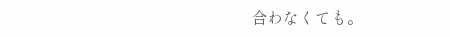合わなくても。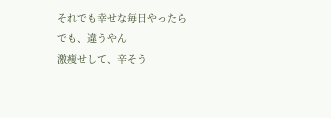それでも幸せな毎日やったら
でも、違うやん
激痩せして、辛そう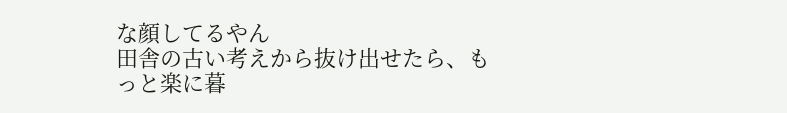な顔してるやん
田舎の古い考えから抜け出せたら、もっと楽に暮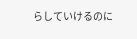らしていけるのに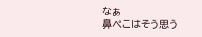なぁ
鼻ぺこはそう思う